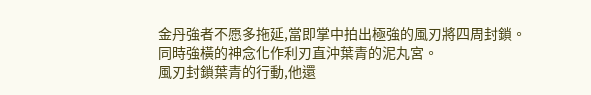金丹強者不愿多拖延,當即掌中拍出極強的風刃將四周封鎖。
同時強橫的神念化作利刃直沖葉青的泥丸宮。
風刃封鎖葉青的行動,他還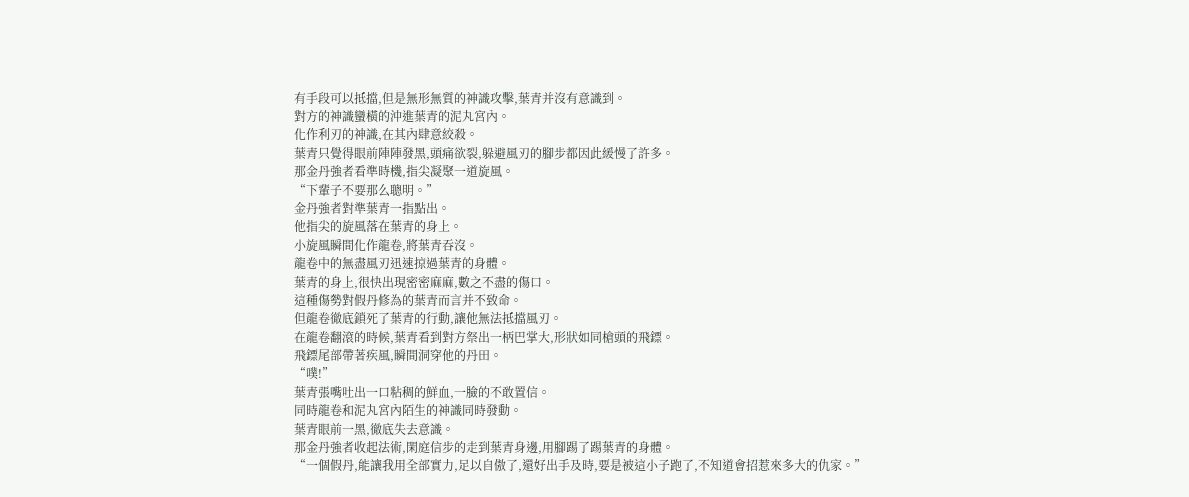有手段可以抵擋,但是無形無質的神識攻擊,葉青并沒有意識到。
對方的神識蠻橫的沖進葉青的泥丸宮內。
化作利刃的神識,在其內肆意絞殺。
葉青只覺得眼前陣陣發黑,頭痛欲裂,躲避風刃的腳步都因此緩慢了許多。
那金丹強者看準時機,指尖凝聚一道旋風。
“下輩子不要那么聰明。”
金丹強者對準葉青一指點出。
他指尖的旋風落在葉青的身上。
小旋風瞬間化作龍卷,將葉青吞沒。
龍卷中的無盡風刃迅速掠過葉青的身體。
葉青的身上,很快出現密密麻麻,數之不盡的傷口。
這種傷勢對假丹修為的葉青而言并不致命。
但龍卷徹底鎖死了葉青的行動,讓他無法抵擋風刃。
在龍卷翻滾的時候,葉青看到對方祭出一柄巴掌大,形狀如同槍頭的飛鏢。
飛鏢尾部帶著疾風,瞬間洞穿他的丹田。
“噗!”
葉青張嘴吐出一口粘稠的鮮血,一臉的不敢置信。
同時龍卷和泥丸宮內陌生的神識同時發動。
葉青眼前一黑,徹底失去意識。
那金丹強者收起法術,閑庭信步的走到葉青身邊,用腳踢了踢葉青的身體。
“一個假丹,能讓我用全部實力,足以自傲了,還好出手及時,要是被這小子跑了,不知道會招惹來多大的仇家。”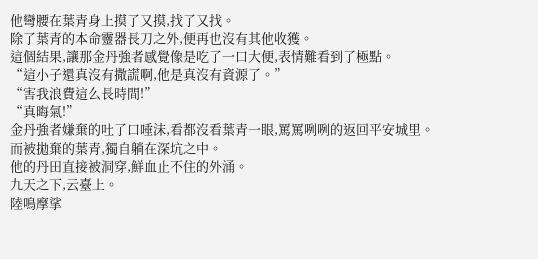他彎腰在葉青身上摸了又摸,找了又找。
除了葉青的本命靈器長刀之外,便再也沒有其他收獲。
這個結果,讓那金丹強者感覺像是吃了一口大便,表情難看到了極點。
“這小子還真沒有撒謊啊,他是真沒有資源了。”
“害我浪費這么長時間!”
“真晦氣!”
金丹強者嫌棄的吐了口唾沫,看都沒看葉青一眼,罵罵咧咧的返回平安城里。
而被拋棄的葉青,獨自躺在深坑之中。
他的丹田直接被洞穿,鮮血止不住的外涌。
九天之下,云臺上。
陸鳴摩挲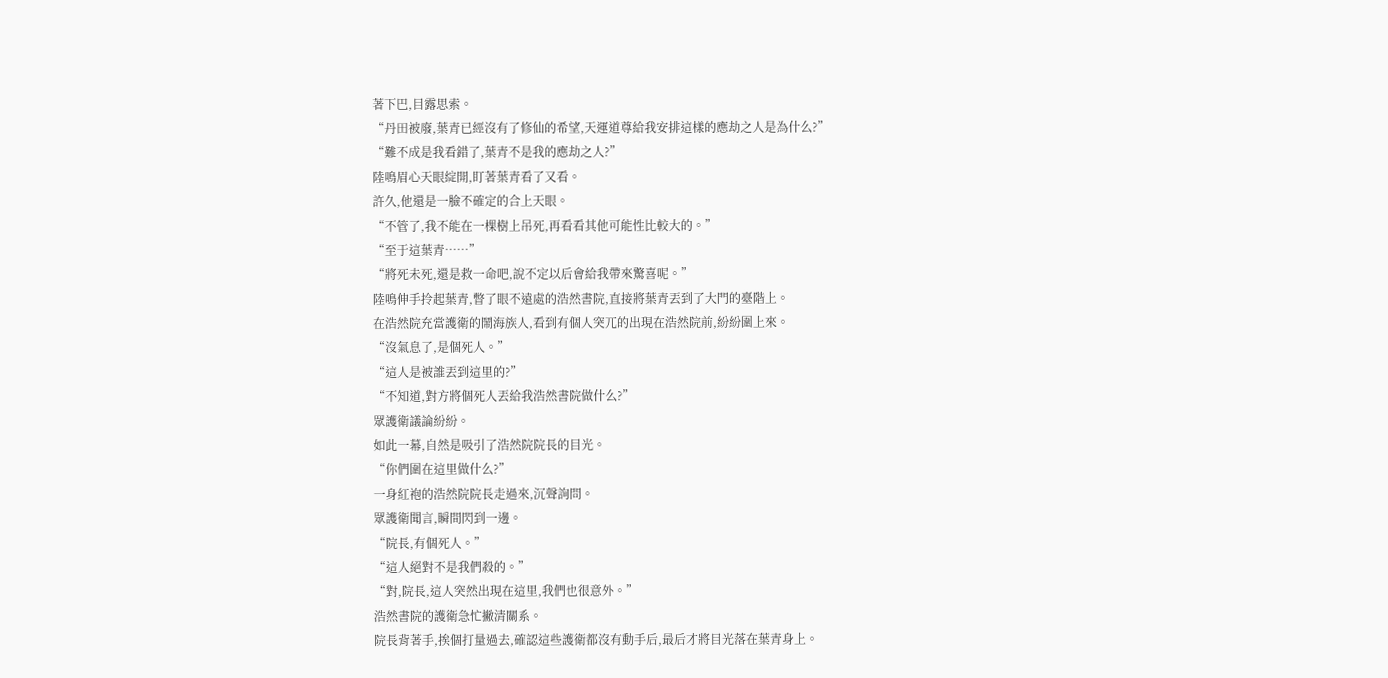著下巴,目露思索。
“丹田被廢,葉青已經沒有了修仙的希望,天運道尊給我安排這樣的應劫之人是為什么?”
“難不成是我看錯了,葉青不是我的應劫之人?”
陸鳴眉心天眼綻開,盯著葉青看了又看。
許久,他還是一臉不確定的合上天眼。
“不管了,我不能在一棵樹上吊死,再看看其他可能性比較大的。”
“至于這葉青……”
“將死未死,還是救一命吧,說不定以后會給我帶來驚喜呢。”
陸鳴伸手拎起葉青,瞥了眼不遠處的浩然書院,直接將葉青丟到了大門的臺階上。
在浩然院充當護衛的鬧海族人,看到有個人突兀的出現在浩然院前,紛紛圍上來。
“沒氣息了,是個死人。”
“這人是被誰丟到這里的?”
“不知道,對方將個死人丟給我浩然書院做什么?”
眾護衛議論紛紛。
如此一幕,自然是吸引了浩然院院長的目光。
“你們圍在這里做什么?”
一身紅袍的浩然院院長走過來,沉聲詢問。
眾護衛聞言,瞬間閃到一邊。
“院長,有個死人。”
“這人絕對不是我們殺的。”
“對,院長,這人突然出現在這里,我們也很意外。”
浩然書院的護衛急忙撇清關系。
院長背著手,挨個打量過去,確認這些護衛都沒有動手后,最后才將目光落在葉青身上。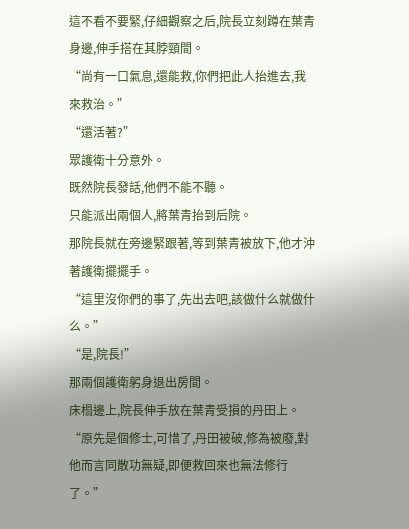這不看不要緊,仔細觀察之后,院長立刻蹲在葉青身邊,伸手搭在其脖頸間。
“尚有一口氣息,還能救,你們把此人抬進去,我來救治。”
“還活著?”
眾護衛十分意外。
既然院長發話,他們不能不聽。
只能派出兩個人,將葉青抬到后院。
那院長就在旁邊緊跟著,等到葉青被放下,他才沖著護衛擺擺手。
“這里沒你們的事了,先出去吧,該做什么就做什么。”
“是,院長!”
那兩個護衛躬身退出房間。
床榻邊上,院長伸手放在葉青受損的丹田上。
“原先是個修士,可惜了,丹田被破,修為被廢,對他而言同散功無疑,即便救回來也無法修行了。”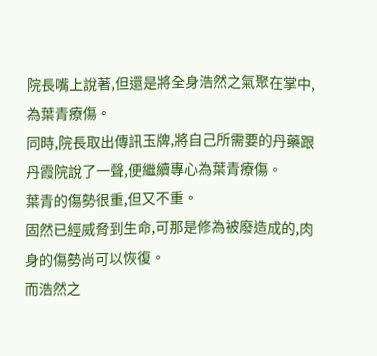院長嘴上說著,但還是將全身浩然之氣聚在掌中,為葉青療傷。
同時,院長取出傳訊玉牌,將自己所需要的丹藥跟丹霞院說了一聲,便繼續專心為葉青療傷。
葉青的傷勢很重,但又不重。
固然已經威脅到生命,可那是修為被廢造成的,肉身的傷勢尚可以恢復。
而浩然之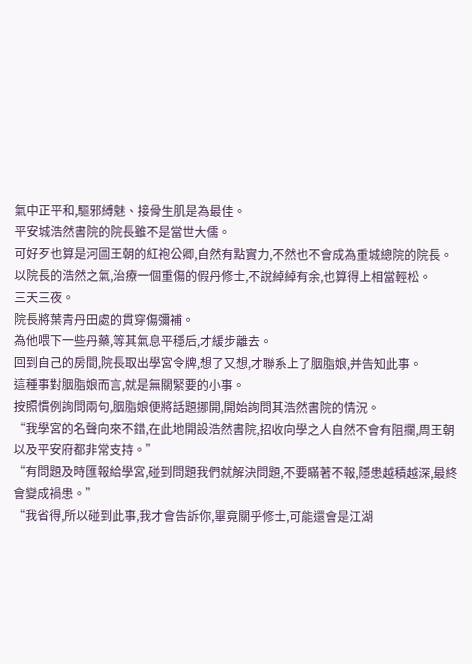氣中正平和,驅邪縛魅、接骨生肌是為最佳。
平安城浩然書院的院長雖不是當世大儒。
可好歹也算是河圖王朝的紅袍公卿,自然有點實力,不然也不會成為重城總院的院長。
以院長的浩然之氣,治療一個重傷的假丹修士,不說綽綽有余,也算得上相當輕松。
三天三夜。
院長將葉青丹田處的貫穿傷彌補。
為他喂下一些丹藥,等其氣息平穩后,才緩步離去。
回到自己的房間,院長取出學宮令牌,想了又想,才聯系上了胭脂娘,并告知此事。
這種事對胭脂娘而言,就是無關緊要的小事。
按照慣例詢問兩句,胭脂娘便將話題挪開,開始詢問其浩然書院的情況。
“我學宮的名聲向來不錯,在此地開設浩然書院,招收向學之人自然不會有阻攔,周王朝以及平安府都非常支持。”
“有問題及時匯報給學宮,碰到問題我們就解決問題,不要瞞著不報,隱患越積越深,最終會變成禍患。”
“我省得,所以碰到此事,我才會告訴你,畢竟關乎修士,可能還會是江湖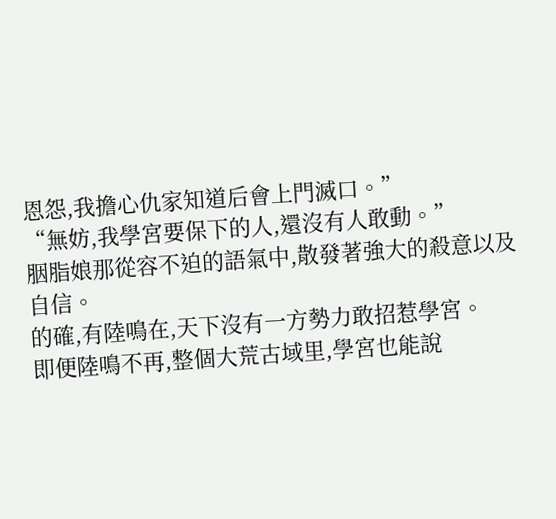恩怨,我擔心仇家知道后會上門滅口。”
“無妨,我學宮要保下的人,還沒有人敢動。”
胭脂娘那從容不迫的語氣中,散發著強大的殺意以及自信。
的確,有陸鳴在,天下沒有一方勢力敢招惹學宮。
即便陸鳴不再,整個大荒古域里,學宮也能說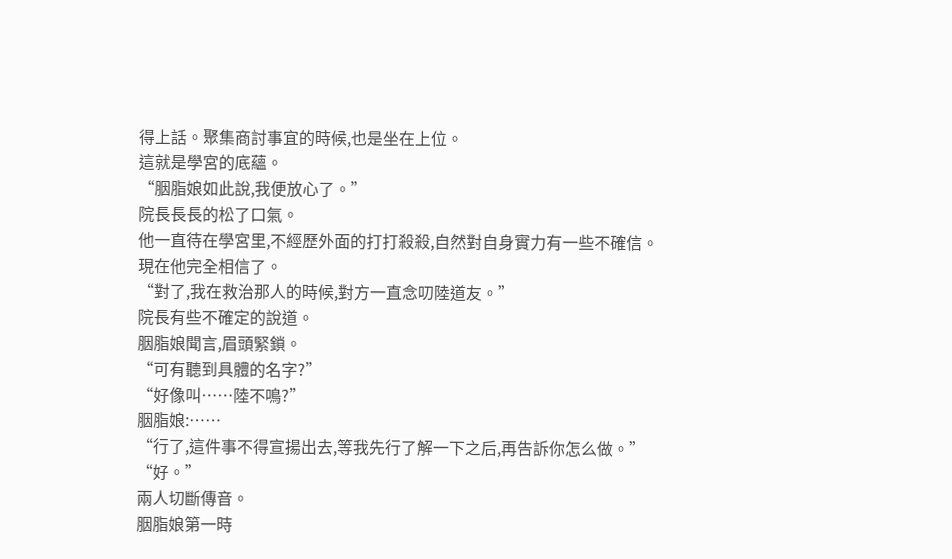得上話。聚集商討事宜的時候,也是坐在上位。
這就是學宮的底蘊。
“胭脂娘如此說,我便放心了。”
院長長長的松了口氣。
他一直待在學宮里,不經歷外面的打打殺殺,自然對自身實力有一些不確信。
現在他完全相信了。
“對了,我在救治那人的時候,對方一直念叨陸道友。”
院長有些不確定的說道。
胭脂娘聞言,眉頭緊鎖。
“可有聽到具體的名字?”
“好像叫……陸不鳴?”
胭脂娘:……
“行了,這件事不得宣揚出去,等我先行了解一下之后,再告訴你怎么做。”
“好。”
兩人切斷傳音。
胭脂娘第一時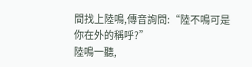間找上陸鳴,傳音詢問:“陸不鳴可是你在外的稱呼?”
陸鳴一聽,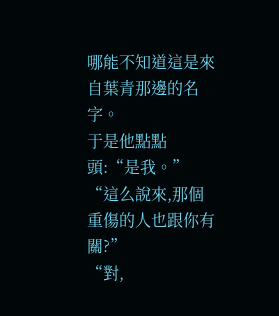哪能不知道這是來自葉青那邊的名字。
于是他點點頭:“是我。”
“這么說來,那個重傷的人也跟你有關?”
“對,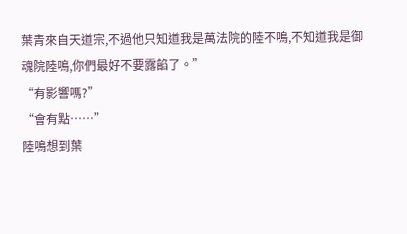葉青來自天道宗,不過他只知道我是萬法院的陸不鳴,不知道我是御魂院陸鳴,你們最好不要露餡了。”
“有影響嗎?”
“會有點……”
陸鳴想到葉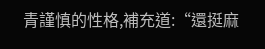青謹慎的性格,補充道:“還挺麻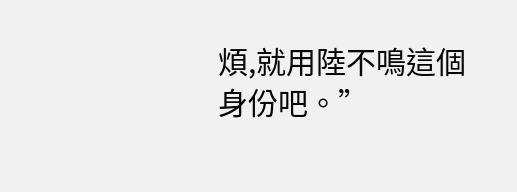煩,就用陸不鳴這個身份吧。”